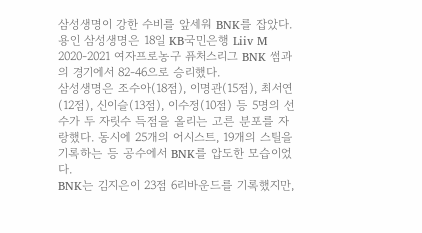삼성생명이 강한 수비를 앞세워 BNK를 잡았다.
용인 삼성생명은 18일 KB국민은행 Liiv M 2020-2021 여자프로농구 퓨처스리그 BNK 썸과의 경기에서 82-46으로 승리했다.
삼성생명은 조수아(18점), 이명관(15점), 최서연(12점), 신이슬(13점), 이수정(10점) 등 5명의 선수가 두 자릿수 득점을 올리는 고른 분포를 자랑했다. 동시에 25개의 어시스트, 19개의 스틸을 기록하는 등 공수에서 BNK를 압도한 모습이었다.
BNK는 김지은이 23점 6리바운드를 기록했지만,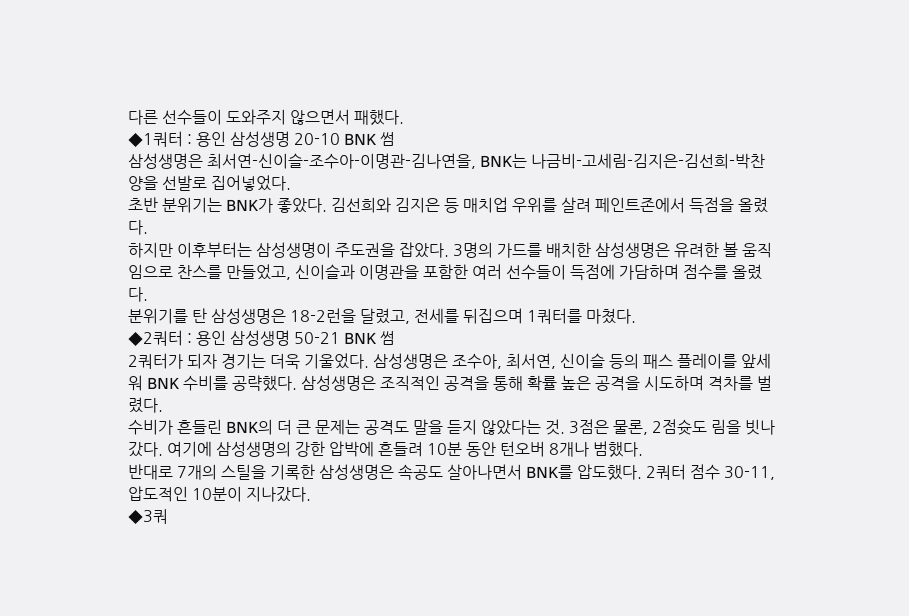다른 선수들이 도와주지 않으면서 패했다.
◆1쿼터 : 용인 삼성생명 20-10 BNK 썸
삼성생명은 최서연-신이슬-조수아-이명관-김나연을, BNK는 나금비-고세림-김지은-김선희-박찬양을 선발로 집어넣었다.
초반 분위기는 BNK가 좋았다. 김선희와 김지은 등 매치업 우위를 살려 페인트존에서 득점을 올렸다.
하지만 이후부터는 삼성생명이 주도권을 잡았다. 3명의 가드를 배치한 삼성생명은 유려한 볼 움직임으로 찬스를 만들었고, 신이슬과 이명관을 포함한 여러 선수들이 득점에 가담하며 점수를 올렸다.
분위기를 탄 삼성생명은 18-2런을 달렸고, 전세를 뒤집으며 1쿼터를 마쳤다.
◆2쿼터 : 용인 삼성생명 50-21 BNK 썸
2쿼터가 되자 경기는 더욱 기울었다. 삼성생명은 조수아, 최서연, 신이슬 등의 패스 플레이를 앞세워 BNK 수비를 공략했다. 삼성생명은 조직적인 공격을 통해 확률 높은 공격을 시도하며 격차를 벌렸다.
수비가 흔들린 BNK의 더 큰 문제는 공격도 말을 듣지 않았다는 것. 3점은 물론, 2점슛도 림을 빗나갔다. 여기에 삼성생명의 강한 압박에 흔들려 10분 동안 턴오버 8개나 범했다.
반대로 7개의 스틸을 기록한 삼성생명은 속공도 살아나면서 BNK를 압도했다. 2쿼터 점수 30-11, 압도적인 10분이 지나갔다.
◆3쿼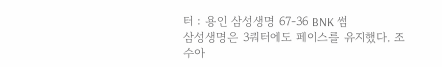터 : 용인 삼성생명 67-36 BNK 썸
삼성생명은 3쿼터에도 페이스를 유지했다. 조수아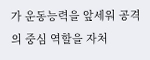가 운동능력을 앞세워 공격의 중심 역할을 자처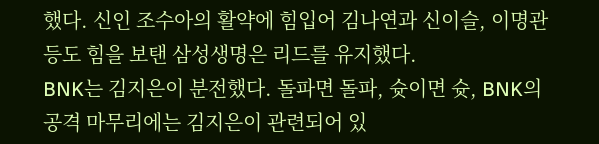했다. 신인 조수아의 활약에 힘입어 김나연과 신이슬, 이명관 등도 힘을 보탠 삼성생명은 리드를 유지했다.
BNK는 김지은이 분전했다. 돌파면 돌파, 슛이면 슛, BNK의 공격 마무리에는 김지은이 관련되어 있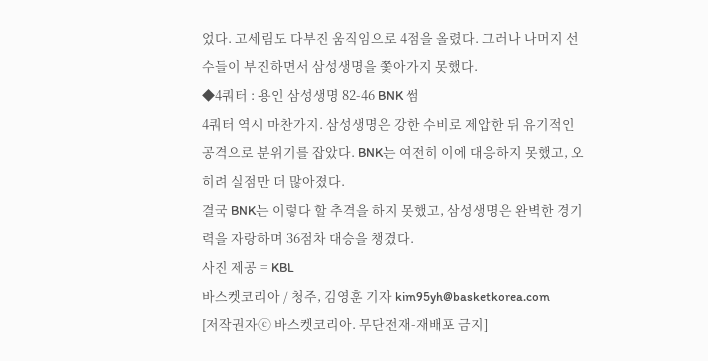었다. 고세림도 다부진 움직임으로 4점을 올렸다. 그러나 나머지 선수들이 부진하면서 삼성생명을 쫓아가지 못했다.
◆4쿼터 : 용인 삼성생명 82-46 BNK 썸
4쿼터 역시 마찬가지. 삼성생명은 강한 수비로 제압한 뒤 유기적인 공격으로 분위기를 잡았다. BNK는 여전히 이에 대응하지 못했고, 오히려 실점만 더 많아졌다.
결국 BNK는 이렇다 할 추격을 하지 못했고, 삼성생명은 완벽한 경기력을 자랑하며 36점차 대승을 챙겼다.
사진 제공 = KBL
바스켓코리아 / 청주, 김영훈 기자 kim95yh@basketkorea.com
[저작권자ⓒ 바스켓코리아. 무단전재-재배포 금지]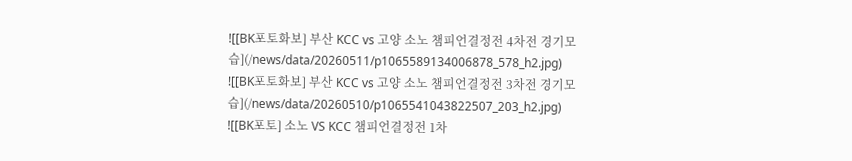![[BK포토화보] 부산 KCC vs 고양 소노 챔피언결정전 4차전 경기모습](/news/data/20260511/p1065589134006878_578_h2.jpg)
![[BK포토화보] 부산 KCC vs 고양 소노 챔피언결정전 3차전 경기모습](/news/data/20260510/p1065541043822507_203_h2.jpg)
![[BK포토] 소노 VS KCC 챔피언결정전 1차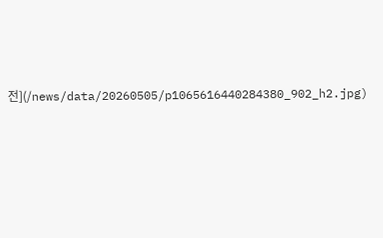전](/news/data/20260505/p1065616440284380_902_h2.jpg)